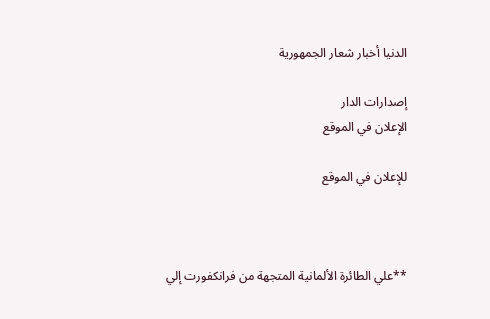الدنيا أخبار شعار الجمهورية

إصدارات الدار
الإعلان في الموقع

للإعلان في الموقع



**علي الطائرة الألمانية المتجهة من فرانكفورت إلي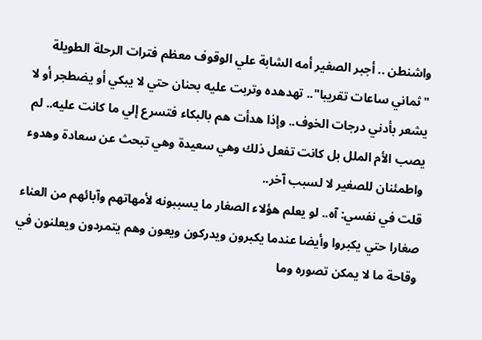واشنطن .. أجبر الصغير أمه الشابة علي الوقوف معظم فترات الرحلة الطويلة "ثماني ساعات تقريبا".. تهدهده وتربت عليه بحنان حتي لا يبكي أو يضطجر أو لا يشعر بأدني درجات الخوف.. وإذا هدأت هم بالبكاء فتسرع إلي ما كانت عليه.. لم يصب الأم الملل بل كانت تفعل ذلك وهي سعيدة وهي تبحث عن سعادة وهدوء واطمئنان للصغير لا لسبب آخر..
قلت في نفسي: آه.. لو يعلم هؤلاء الصغار ما يسببونه لأمهاتهم وآبائهم من العناء صغارا حتي يكبروا وأيضا عندما يكبرون ويدركون ويعون وهم يتمردون ويعلنون في وقاحة ما لا يمكن تصوره وما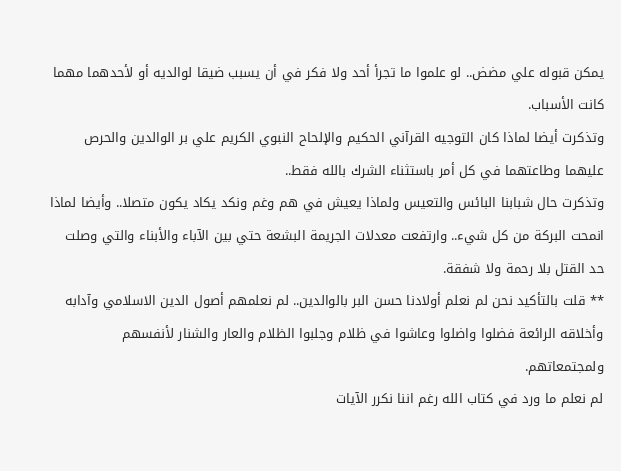يمكن قبوله علي مضض.. لو علموا ما تجرأ أحد ولا فكر في أن يسبب ضيقا لوالديه أو لأحدهما مهما كانت الأسباب.
وتذكرت أيضا لماذا كان التوجيه القرآني الحكيم والإلحاح النبوي الكريم علي بر الوالدين والحرص عليهما وطاعتهما في كل أمر باستثناء الشرك بالله فقط..
وتذكرت حال شبابنا البائس والتعيس ولماذا يعيش في هم وغم ونكد يكاد يكون متصلا.. وأيضا لماذا انمحت البركة من كل شيء.. وارتفعت معدلات الجريمة البشعة حتي بين الآباء والأبناء والتي وصلت حد القتل بلا رحمة ولا شفقة.
** قلت بالتأكيد نحن لم نعلم أولادنا حسن البر بالوالدين.. لم نعلمهم أصول الدين الاسلامي وآدابه وأخلاقه الرائعة فضلوا واضلوا وعاشوا في ظلام وجلبوا الظلام والعار والشنار لأنفسهم ولمجتمعاتهم.
لم نعلم ما ورد في كتاب الله رغم اننا نكرر الآيات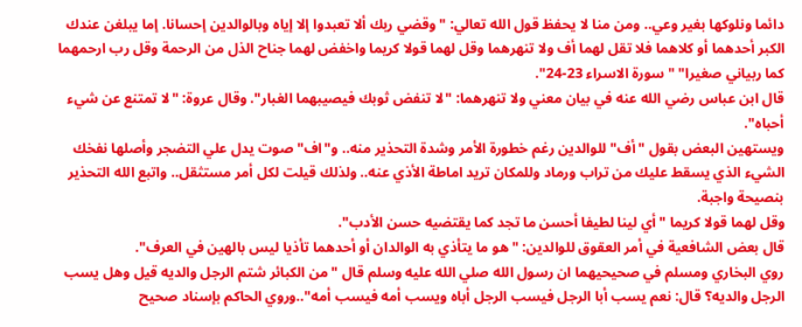دائما ونلوكها بغير وعي.. ومن منا لا يحفظ قول الله تعالي: "وقضي ربك ألا تعبدوا إلا إياه وبالوالدين إحسانا. إما يبلغن عندك الكبر أحدهما أو كلاهما فلا تقل لهما أف ولا تنهرهما وقل لهما قولا كريما واخفض لهما جناح الذل من الرحمة وقل رب ارحمهما كما ربياني صغيرا" "سورة الاسراء 23-24".
قال ابن عباس رضي الله عنه في بيان معني ولا تنهرهما: "لا تنفض ثوبك فيصيبهما الغبار". وقال عروة: "لا تمتنع عن شيء أحباه".
ويستهين البعض بقول "أف" للوالدين رغم خطورة الأمر وشدة التحذير منه.. و"اف" صوت يدل علي التضجر وأصلها نفخك الشيء الذي يسقط عليك من تراب ورماد وللمكان تريد اماطة الأذي عنه.. ولذلك قيلت لكل أمر مستثقل.. واتبع الله التحذير بنصيحة واجبة.
وقل لهما قولا كريما "أي لينا لطيفا أحسن ما تجد كما يقتضيه حسن الأدب".
قال بعض الشافعية في أمر العقوق للوالدين: "هو ما يتأذي به الوالدان أو أحدهما تأذيا ليس بالهين في العرف".
روي البخاري ومسلم في صحيحيهما ان رسول الله صلي الله عليه وسلم قال "من الكبائر شتم الرجل والديه قيل وهل يسب الرجل والديه؟ قال: نعم يسب أبا الرجل فيسب الرجل أباه ويسب أمه فيسب أمه"..وروي الحاكم بإسناد صحيح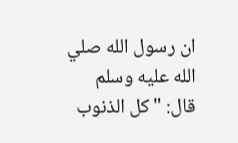ان رسول الله صلي الله عليه وسلم قال: "كل الذنوب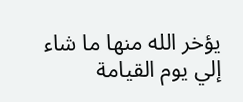يؤخر الله منها ما شاء إلي يوم القيامة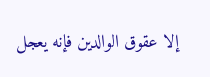إلا عقوق الوالدين فإنه يعجل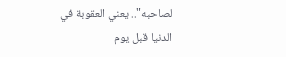لصاحبه".. يعني العقوبة في الدنيا قبل يوم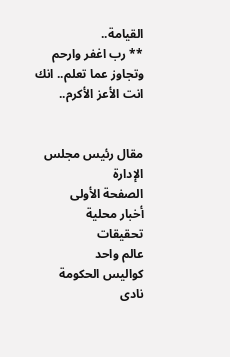القيامة..
** رب اغفر وارحم وتجاوز عما تعلم.. انك انت الأعز الأكرم..


مقال رئيس مجلس الإدارة
الصفحة الأولى
أخبار محلية
تحقيقات
عالم واحد
كواليس الحكومة
نادى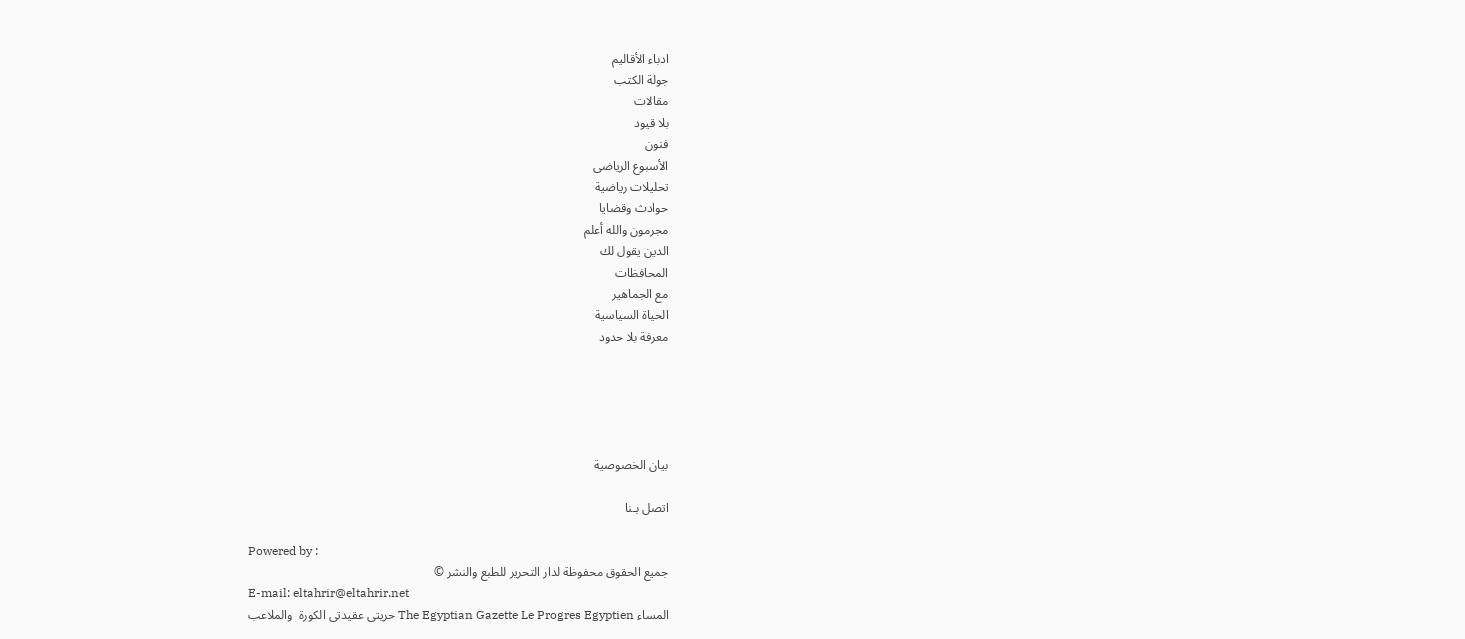ادباء الأقاليم
جولة الكتب
مقالات
بلا قيود
فنون
الأسبوع الرياضى
تحليلات رياضية
حوادث وقضايا
مجرمون والله أعلم
الدين يقول لك
المحافظات
مع الجماهير
الحياة السياسية
معرفة بلا حدود





بيان الخصوصية

اتصل بـنا

Powered by :
جميع الحقوق محفوظة لدار التحرير للطبع والنشر ©
E-mail: eltahrir@eltahrir.net
المساء The Egyptian Gazette Le Progres Egyptien حريتى عقيدتى الكورة  والملاعب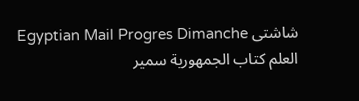شاشتى Egyptian Mail Progres Dimanche العلم كتاب الجمهورية سمير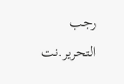رجب التحرير.نت